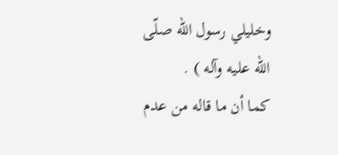وخليلي رسول اللّه صلّى اللّه عليه وآله ) .
كما أن ما قاله من عدم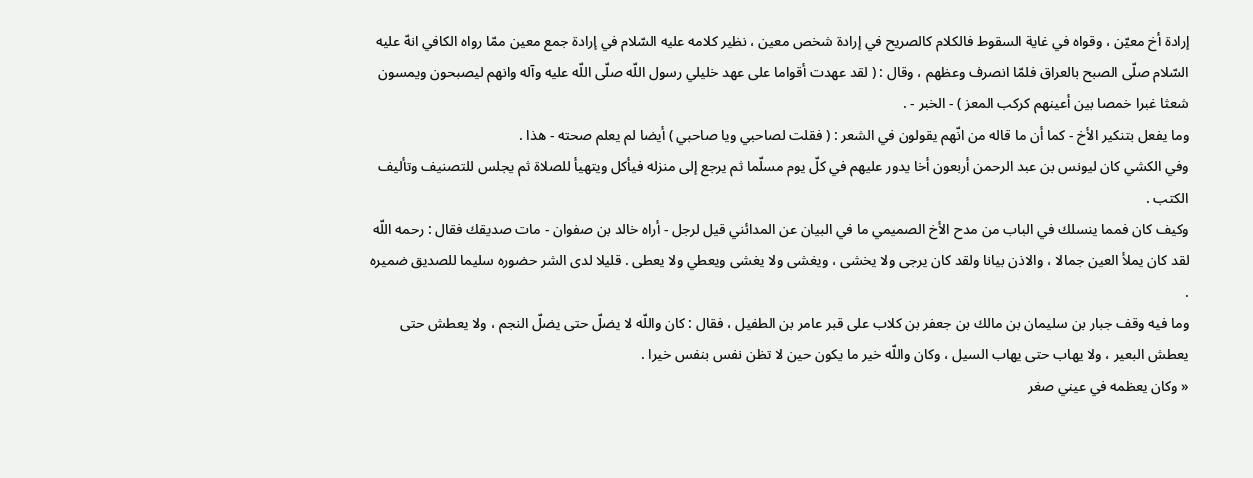إرادة أخ معيّن ، وقواه في غاية السقوط فالكلام كالصريح في إرادة شخص معين ، نظير كلامه عليه السّلام في إرادة جمع معين ممّا رواه الكافي انهّ عليه السّلام صلّى الصبح بالعراق فلمّا انصرف وعظهم ، وقال : ( لقد عهدت أقواما على عهد خليلي رسول اللّه صلّى اللّه عليه وآله وانهم ليصبحون ويمسون شعثا غبرا خمصا بين أعينهم كركب المعز ) - الخبر - .
وما يفعل بتنكير الأخ - كما أن ما قاله من انّهم يقولون في الشعر : ( فقلت لصاحبي ويا صاحبي ) أيضا لم يعلم صحته - هذا .
وفي الكشي كان ليونس بن عبد الرحمن أربعون أخا يدور عليهم في كلّ يوم مسلّما ثم يرجع إلى منزله فيأكل ويتهيأ للصلاة ثم يجلس للتصنيف وتأليف الكتب .
وكيف كان فمما ينسلك في الباب من مدح الأخ الصميمي ما في البيان عن المدائني قيل لرجل - أراه خالد بن صفوان - مات صديقك فقال : رحمه اللّه لقد كان يملأ العين جمالا ، والاذن بيانا ولقد كان يرجى ولا يخشى ، ويغشى ولا يغشى ويعطي ولا يعطى . قليلا لدى الشر حضوره سليما للصديق ضميره .
وما فيه وقف جبار بن سليمان بن مالك بن جعفر بن كلاب على قبر عامر بن الطفيل ، فقال : كان واللّه لا يضلّ حتى يضلّ النجم ، ولا يعطش حتى يعطش البعير ، ولا يهاب حتى يهاب السيل ، وكان واللّه خير ما يكون حين لا تظن نفس بنفس خيرا .
« وكان يعظمه في عيني صغر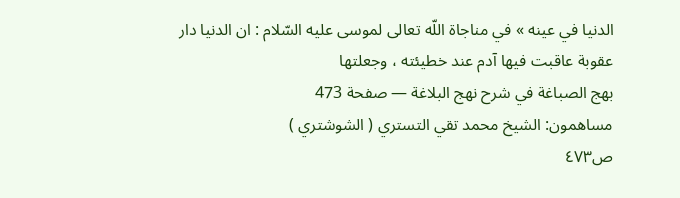الدنيا في عينه » في مناجاة اللّه تعالى لموسى عليه السّلام : ان الدنيا دار عقوبة عاقبت فيها آدم عند خطيئته ، وجعلتها
بهج الصباغة في شرح نهج البلاغة — صفحة 473
مساهمون: الشيخ محمد تقي التستري ( الشوشتري )
ص٤٧٣